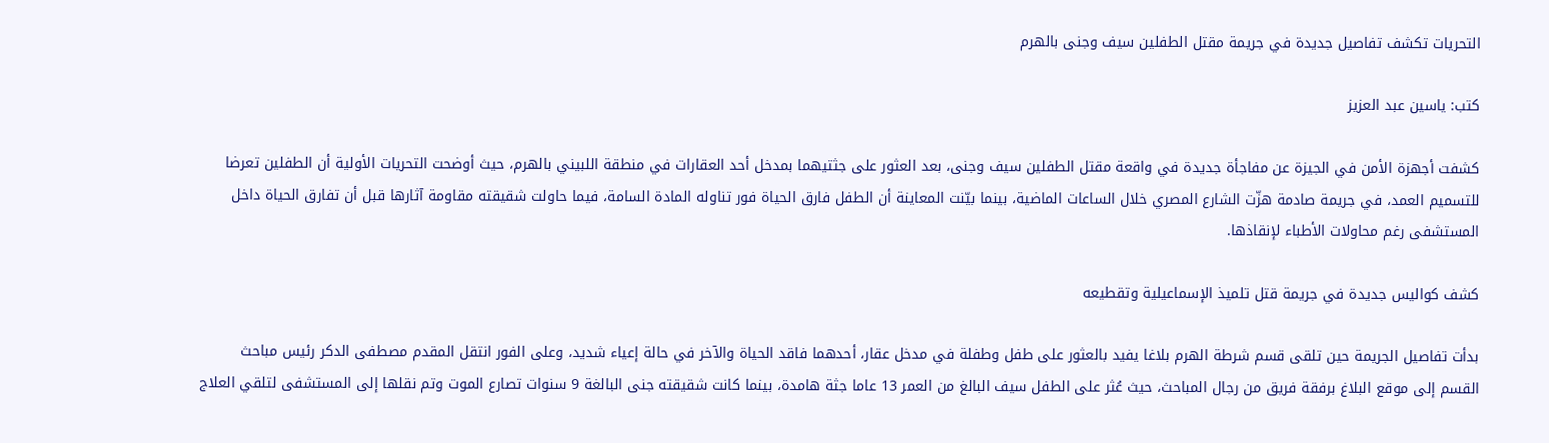التحريات تكشف تفاصيل جديدة في جريمة مقتل الطفلين سيف وجنى بالهرم

كتب: ياسين عبد العزيز

كشفت أجهزة الأمن في الجيزة عن مفاجأة جديدة في واقعة مقتل الطفلين سيف وجنى، بعد العثور على جثتيهما بمدخل أحد العقارات في منطقة اللبيني بالهرم، حيث أوضحت التحريات الأولية أن الطفلين تعرضا للتسميم العمد، في جريمة صادمة هزّت الشارع المصري خلال الساعات الماضية، بينما بيّنت المعاينة أن الطفل فارق الحياة فور تناوله المادة السامة، فيما حاولت شقيقته مقاومة آثارها قبل أن تفارق الحياة داخل المستشفى رغم محاولات الأطباء لإنقاذها.

كشف كواليس جديدة في جريمة قتل تلميذ الإسماعيلية وتقطيعه

بدأت تفاصيل الجريمة حين تلقى قسم شرطة الهرم بلاغا يفيد بالعثور على طفل وطفلة في مدخل عقار، أحدهما فاقد الحياة والآخر في حالة إعياء شديد، وعلى الفور انتقل المقدم مصطفى الدكر رئيس مباحث القسم إلى موقع البلاغ برفقة فريق من رجال المباحث، حيث عُثر على الطفل سيف البالغ من العمر 13 عاما جثة هامدة، بينما كانت شقيقته جنى البالغة 9 سنوات تصارع الموت وتم نقلها إلى المستشفى لتلقي العلاج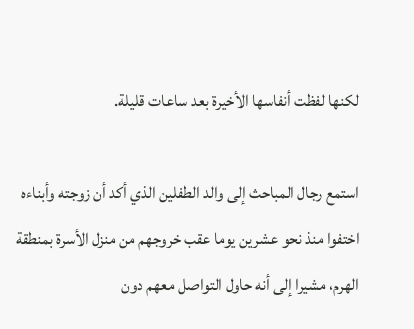لكنها لفظت أنفاسها الأخيرة بعد ساعات قليلة.

استمع رجال المباحث إلى والد الطفلين الذي أكد أن زوجته وأبناءه اختفوا منذ نحو عشرين يوما عقب خروجهم من منزل الأسرة بمنطقة الهرم، مشيرا إلى أنه حاول التواصل معهم دون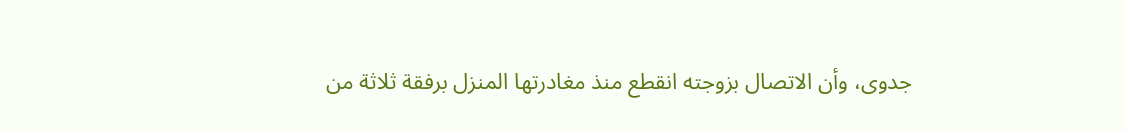جدوى، وأن الاتصال بزوجته انقطع منذ مغادرتها المنزل برفقة ثلاثة من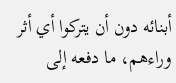أبنائه دون أن يتركوا أي أثر وراءهم، ما دفعه إلى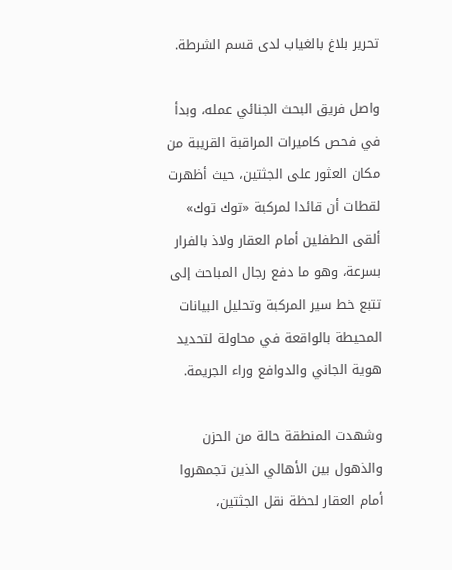تحرير بلاغ بالغياب لدى قسم الشرطة.

واصل فريق البحث الجنائي عمله، وبدأ في فحص كاميرات المراقبة القريبة من مكان العثور على الجثتين، حيث أظهرت لقطات أن قائدا لمركبة «توك توك» ألقى الطفلين أمام العقار ولاذ بالفرار بسرعة، وهو ما دفع رجال المباحث إلى تتبع خط سير المركبة وتحليل البيانات المحيطة بالواقعة في محاولة لتحديد هوية الجاني والدوافع وراء الجريمة.

وشهدت المنطقة حالة من الحزن والذهول بين الأهالي الذين تجمهروا أمام العقار لحظة نقل الجثتين،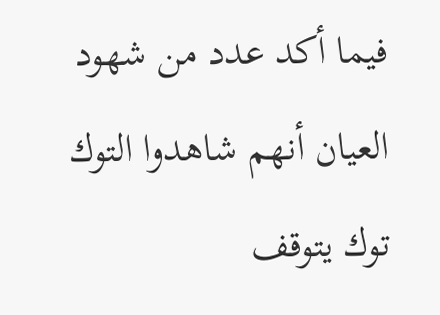فيما أكد عدد من شهود العيان أنهم شاهدوا التوك توك يتوقف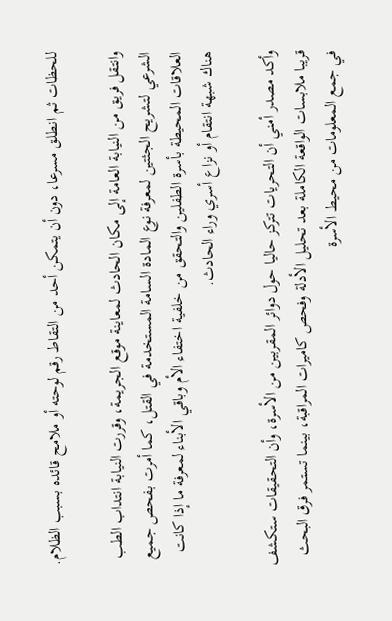للحظات ثم انطلق مسرعا، دون أن يتمكن أحد من التقاط رقم لوحته أو ملامح قائده بسبب الظلام.

وانتقل فريق من النيابة العامة إلى مكان الحادث لمعاينة موقع الجريمة، وقررت النيابة انتداب الطب الشرعي لتشريح الجثتين لمعرفة نوع المادة السامة المستخدمة في القتل، كما أمرت بفحص جميع العلاقات المحيطة بأسرة الطفلين والتحقق من خلفية اختفاء الأم وباقي الأبناء لمعرفة ما إذا كانت هناك شبهة انتقام أو نزاع أسري وراء الحادث.

وأكد مصدر أمني أن التحريات تتركز حاليا حول دوائر المقربين من الأسرة، وأن التحقيقات ستكشف قريبا ملابسات الواقعة الكاملة بعد تحليل الأدلة وفحص كاميرات المراقبة، بينما تستمر فرق البحث في جمع المعلومات من محيط الأسرة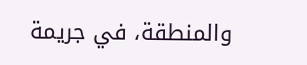والمنطقة، في جريمة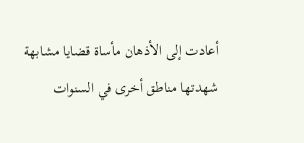أعادت إلى الأذهان مأساة قضايا مشابهة شهدتها مناطق أخرى في السنوات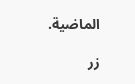الماضية.

زر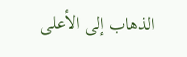الذهاب إلى الأعلى